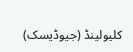کلیولینڈ (جیوڈیسک)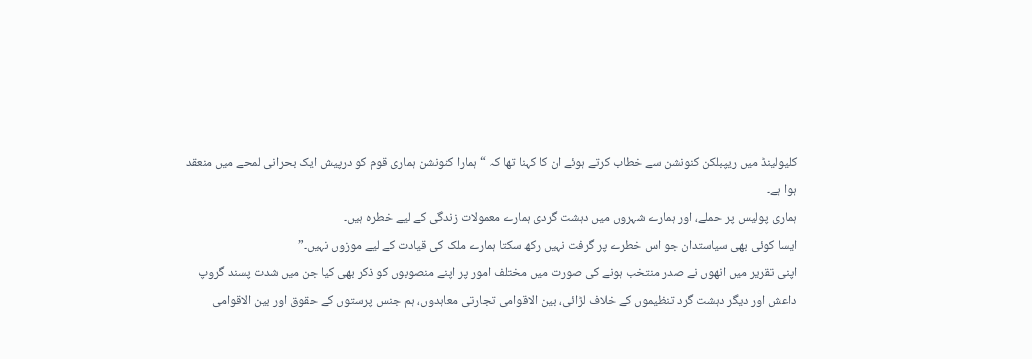کلیولینڈ میں ریپبلکن کنونشن سے خطاب کرتے ہوئے ان کا کہنا تھا کہ “ہمارا کنونشن ہماری قوم کو درپیش ایک بحرانی لمحے میں منعقد ہوا ہے۔
ہماری پولیس پر حملے، اور ہمارے شہروں میں دہشت گردی ہمارے معمولات زندگی کے لیے خطرہ ہیں۔
ایسا کوئی بھی سیاستدان جو اس خطرے پر گرفت نہیں رکھ سکتا ہمارے ملک کی قیادت کے لیے موزوں نہیں۔”
اپنی تقریر میں انھوں نے صدر منتخب ہونے کی صورت میں مختلف امور پر اپنے منصوبوں کو ذکر بھی کیا جن میں شدت پسند گروپ داعش اور دیگر دہشت گرد تنظیموں کے خلاف لڑائی، بین الاقوامی تجارتی معاہدوں، ہم جنس پرستوں کے حقوق اور بین الاقوامی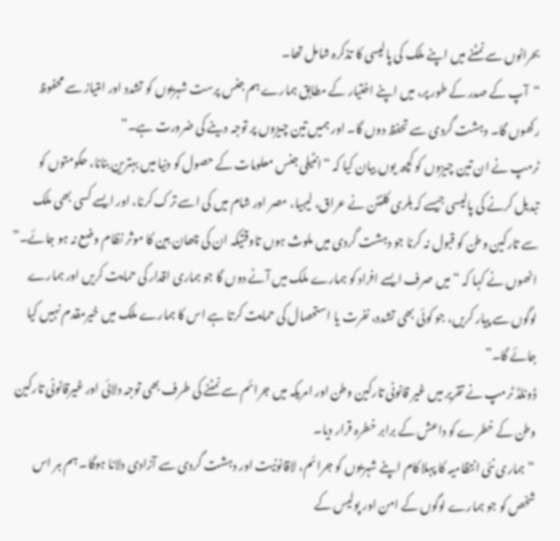بحرانوں سے نمٹنے میں اپنے ملک کی پالیسی کا تذکرہ شامل تھا۔
“آپ کے صدر کے طور پر، میں اپنے اختیار کے مطابق ہمارے ہم جنس پرست شہریوں کو تشدد اور امتیاز سے محفوظ رکھوں گا۔ دہشت گردی سے تحفظ دوں گا۔ اور ہمیں تین چیزوں پر توجہ دینے کی ضرورت ہے۔”
ٹرمپ نے ان تین چیزوں کو کچھ یوں بیان کیا کہ “انٹیلی جنس معلومات کے حصول کو دنیا میں بہترین بنانا، حکومتوں کو تبدیل کرنے کی پالیسی جیسے کہ ہلری کلنٹن نے عراق، لیبیا، مصر اور شام میں کی اسے ترک کرنا، اور ایسے کسی بھی ملک سے تارکین وطن کو قبول نہ کرنا جو دہشت گردی میں ملوث ہوں تاوقتیکہ ان کی چھان بین کا موثر نظام وضع نہ ہو جائے۔”
انھوں نے کہا کہ “میں صرف ایسے افراد کو ہمارے ملک میں آنے دوں گا جو ہماری اقدار کی حمایت کریں اور ہمارے لوگوں سے پیار کریں، جو کوئی بھی تشدد، نفرت یا استحصال کی حمایت کرتا ہے اس کا ہمارے ملک میں خیرمقدم نہیں کیا جائے گا۔”
ڈونلڈ ٹرمپ نے تقریر میں غیر قانونی تارکین وطن اور امریکہ میں جرائم سے نمٹنے کی طرف بھی توجہ دلائی اور غیرقانونی تارکین وطن کے خطرے کو داعش کے برابر خطرہ قرار دیا۔
“ہماری نئی انتظامیہ کا پہلا کام اپنے شہریوں کو جرائم، لاقانونیت اور دہشت گردی سے آزادی دلانا ہوگا۔ ہم ہر اس شخص کو جو ہمارے لوگوں کے امن اور پولیس کے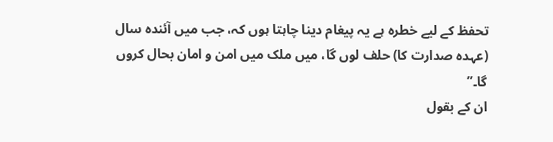تحفظ کے لیے خطرہ ہے یہ پیغام دینا چاہتا ہوں کہ، جب میں آئندہ سال (عہدہ صدارت کا) حلف لوں گا، میں ملک میں امن و امان بحال کروں گا۔”
ان کے بقول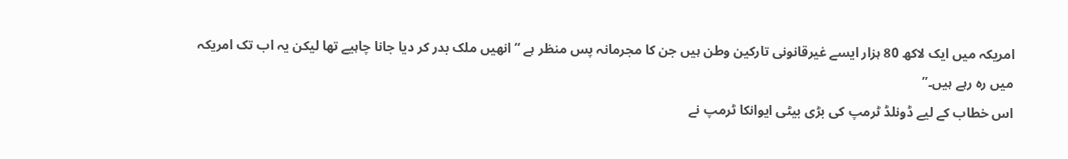امریکہ میں ایک لاکھ 80 ہزار ایسے غیرقانونی تارکین وطن ہیں جن کا مجرمانہ پس منظر ہے “انھیں ملک بدر کر دیا جانا چاہیے تھا لیکن یہ اب تک امریکہ میں رہ رہے ہیں۔”
اس خطاب کے لیے ڈونلڈ ٹرمپ کی بڑی بیٹی ایوانکا ٹرمپ نے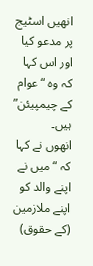انھیں اسٹیج پر مدعو کیا اور اس کہا کہ وہ “عوام کے چیمپیئن” ہیں۔
انھوں نے کہا کہ “میں نے اپنے والد کو اپنے ملازمین (کے حقوق)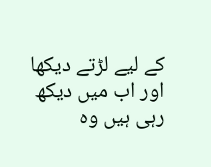کے لیے لڑتے دیکھا اور اب میں دیکھ رہی ہیں وہ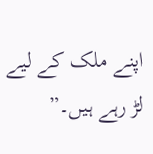اپنے ملک کے لیے لڑ رہے ہیں۔”